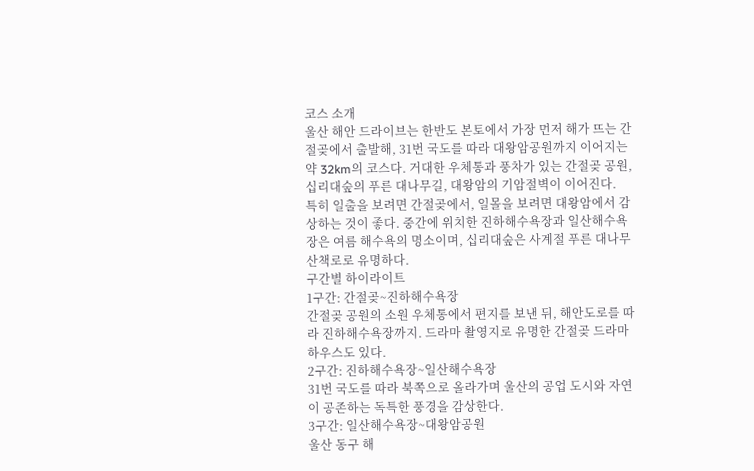코스 소개
울산 해안 드라이브는 한반도 본토에서 가장 먼저 해가 뜨는 간절곶에서 출발해, 31번 국도를 따라 대왕암공원까지 이어지는 약 32km의 코스다. 거대한 우체통과 풍차가 있는 간절곶 공원, 십리대숲의 푸른 대나무길, 대왕암의 기암절벽이 이어진다.
특히 일출을 보려면 간절곶에서, 일몰을 보려면 대왕암에서 감상하는 것이 좋다. 중간에 위치한 진하해수욕장과 일산해수욕장은 여름 해수욕의 명소이며, 십리대숲은 사계절 푸른 대나무 산책로로 유명하다.
구간별 하이라이트
1구간: 간절곶~진하해수욕장
간절곶 공원의 소원 우체통에서 편지를 보낸 뒤, 해안도로를 따라 진하해수욕장까지. 드라마 촬영지로 유명한 간절곶 드라마하우스도 있다.
2구간: 진하해수욕장~일산해수욕장
31번 국도를 따라 북쪽으로 올라가며 울산의 공업 도시와 자연이 공존하는 독특한 풍경을 감상한다.
3구간: 일산해수욕장~대왕암공원
울산 동구 해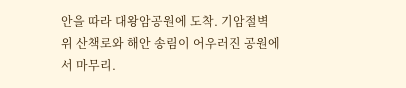안을 따라 대왕암공원에 도착. 기암절벽 위 산책로와 해안 송림이 어우러진 공원에서 마무리.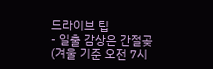드라이브 팁
- 일출 감상은 간절곶(겨울 기준 오전 7시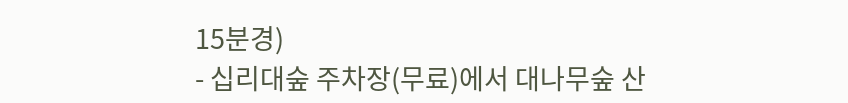15분경)
- 십리대숲 주차장(무료)에서 대나무숲 산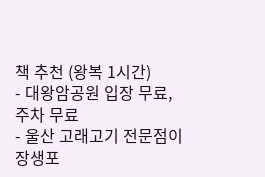책 추천 (왕복 1시간)
- 대왕암공원 입장 무료, 주차 무료
- 울산 고래고기 전문점이 장생포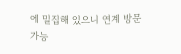에 밀집해 있으니 연계 방문 가능